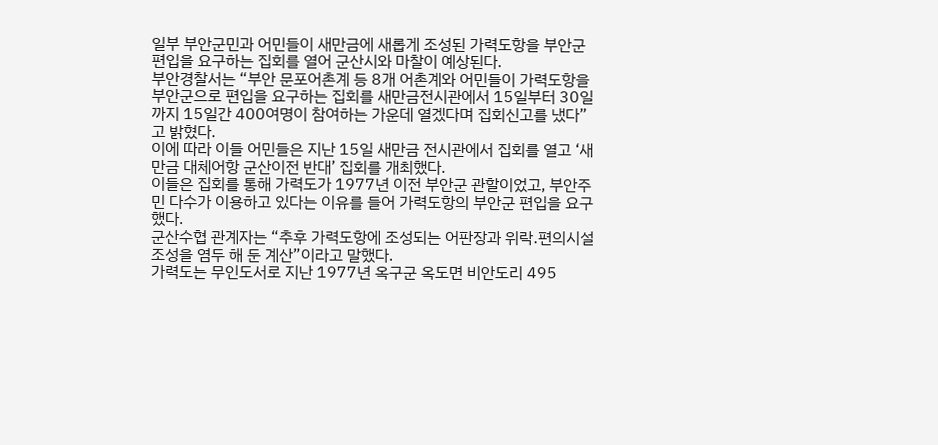일부 부안군민과 어민들이 새만금에 새롭게 조성된 가력도항을 부안군 편입을 요구하는 집회를 열어 군산시와 마찰이 예상된다.
부안경찰서는 “부안 문포어촌계 등 8개 어촌계와 어민들이 가력도항을 부안군으로 편입을 요구하는 집회를 새만금전시관에서 15일부터 30일까지 15일간 400여명이 참여하는 가운데 열겠다며 집회신고를 냈다”고 밝혔다.
이에 따라 이들 어민들은 지난 15일 새만금 전시관에서 집회를 열고 ‘새만금 대체어항 군산이전 반대’ 집회를 개최했다.
이들은 집회를 통해 가력도가 1977년 이전 부안군 관할이었고, 부안주민 다수가 이용하고 있다는 이유를 들어 가력도항의 부안군 편입을 요구했다.
군산수협 관계자는 “추후 가력도항에 조성되는 어판장과 위락․편의시설 조성을 염두 해 둔 계산”이라고 말했다.
가력도는 무인도서로 지난 1977년 옥구군 옥도면 비안도리 495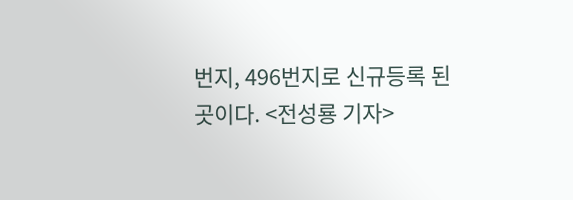번지, 496번지로 신규등록 된 곳이다. <전성룡 기자>